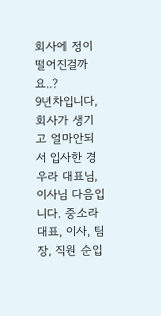회사에 정이 떨어진걸까요..?
9년차입니다, 회사가 생기고 얼마안되서 입사한 경우라 대표님, 이사님 다음입니다. 중소라 대표, 이사, 팀장, 직원 순입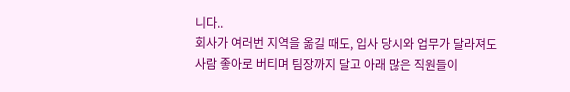니다..
회사가 여러번 지역을 옮길 때도, 입사 당시와 업무가 달라져도 사람 좋아로 버티며 팀장까지 달고 아래 많은 직원들이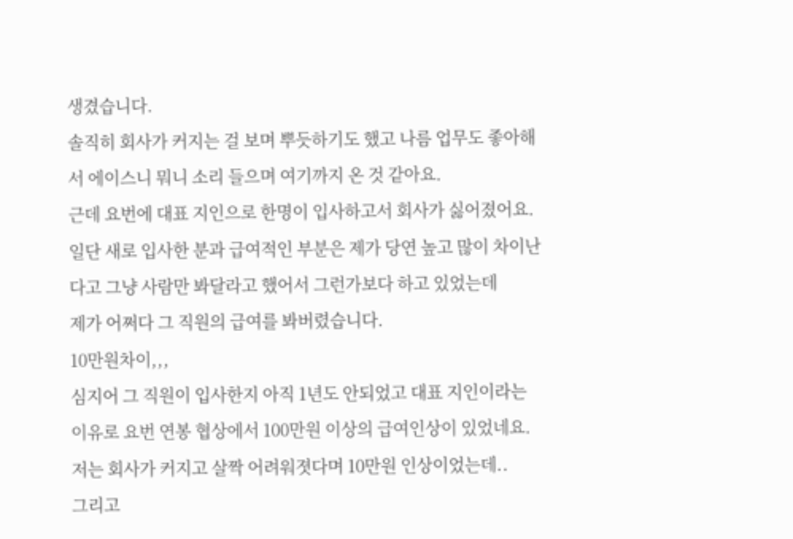생겼습니다.
솔직히 회사가 커지는 걸 보며 뿌듯하기도 했고 나름 업무도 좋아해서 에이스니 뭐니 소리 들으며 여기까지 온 것 같아요.
근데 요번에 대표 지인으로 한명이 입사하고서 회사가 싫어졌어요.
일단 새로 입사한 분과 급여적인 부분은 제가 당연 높고 많이 차이난다고 그냥 사람만 봐달라고 했어서 그런가보다 하고 있었는데
제가 어쩌다 그 직원의 급여를 봐버렸습니다.
10만원차이,,,
심지어 그 직원이 입사한지 아직 1년도 안되었고 대표 지인이라는 이유로 요번 연봉 협상에서 100만원 이상의 급여인상이 있었네요.
저는 회사가 커지고 살짝 어려워졋다며 10만원 인상이었는데..
그리고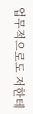업무적으로도 저한테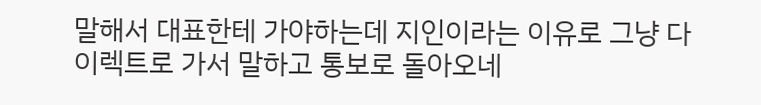말해서 대표한테 가야하는데 지인이라는 이유로 그냥 다이렉트로 가서 말하고 통보로 돌아오네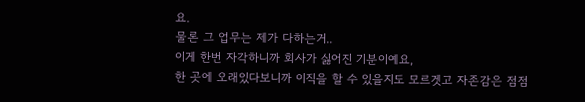요.
물론 그 업무는 제가 다하는거..
이게 한번 자각하니까 회사가 싫어진 기분이예요,
한 곳에 오래있다보니까 이직을 할 수 있을지도 모르겟고 자존감은 점점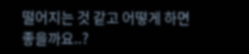떨어지는 것 같고 어떻게 하면 좋을까요..?